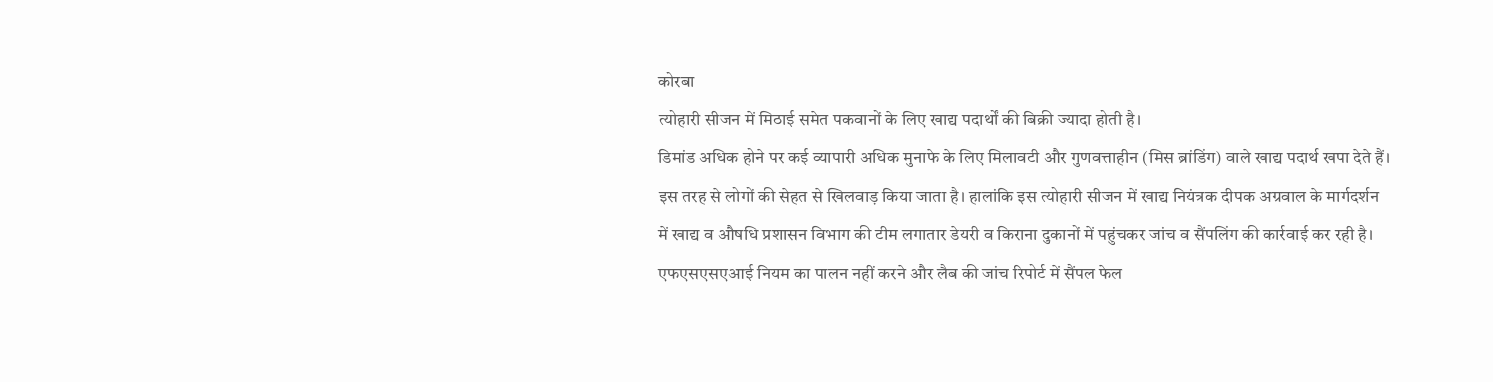कोरबा
त्योहारी सीजन में मिठाई समेत पकवानों के लिए खाद्य पदार्थों की बिक्री ज्यादा होती है।
डिमांड अधिक होने पर कई व्यापारी अधिक मुनाफे के लिए मिलावटी और गुणवत्ताहीन (मिस ब्रांडिंग) वाले खाद्य पदार्थ खपा देते हैं। इस तरह से लोगों की सेहत से खिलवाड़ किया जाता है। हालांकि इस त्योहारी सीजन में खाद्य नियंत्रक दीपक अग्रवाल के मार्गदर्शन में खाद्य व औषधि प्रशासन विभाग की टीम लगातार डेयरी व किराना दुकानों में पहुंचकर जांच व सैंपलिंग की कार्रवाई कर रही है। एफएसएसएआई नियम का पालन नहीं करने और लैब की जांच रिपोर्ट में सैंपल फेल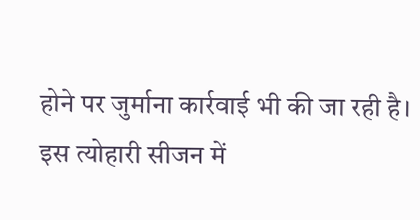होने पर जुर्माना कार्रवाई भी की जा रही है।
इस त्योहारी सीजन में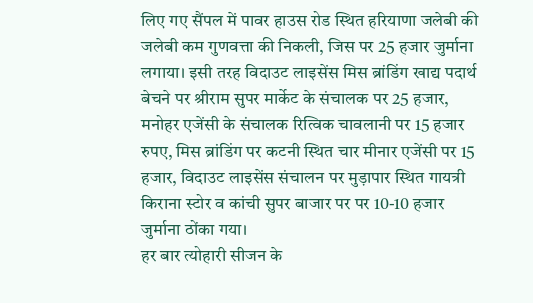लिए गए सैंपल में पावर हाउस रोड स्थित हरियाणा जलेबी की जलेबी कम गुणवत्ता की निकली, जिस पर 25 हजार जुर्माना लगाया। इसी तरह विदाउट लाइसेंस मिस ब्रांडिंग खाद्य पदार्थ बेचने पर श्रीराम सुपर मार्केट के संचालक पर 25 हजार, मनोहर एजेंसी के संचालक रित्विक चावलानी पर 15 हजार रुपए, मिस ब्रांडिंग पर कटनी स्थित चार मीनार एजेंसी पर 15 हजार, विदाउट लाइसेंस संचालन पर मुड़ापार स्थित गायत्री किराना स्टोर व कांची सुपर बाजार पर पर 10-10 हजार जुर्माना ठोंका गया।
हर बार त्योहारी सीजन के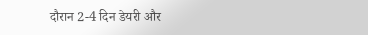दौरान 2-4 दिन डेयरी और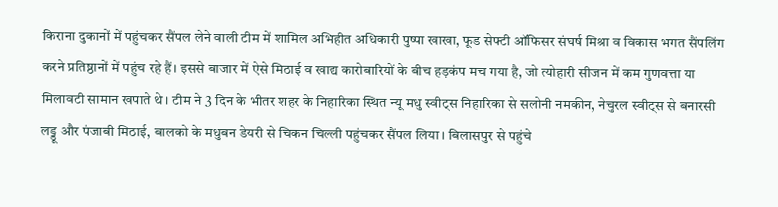किराना दुकानों में पहुंचकर सैंपल लेने वाली टीम में शामिल अभिहीत अधिकारी पुष्पा खाखा, फूड सेफ्टी ऑफिसर संघर्ष मिश्रा व विकास भगत सैंपलिंग करने प्रतिष्ठानों में पहुंच रहे हैं। इससे बाजार में ऐसे मिठाई व खाद्य कारोबारियों के बीच हड़कंप मच गया है, जो त्योहारी सीजन में कम गुणवत्ता या मिलावटी सामान खपाते थे। टीम ने 3 दिन के भीतर शहर के निहारिका स्थित न्यू मधु स्वीट्स निहारिका से सलोनी नमकीन, नेचुरल स्वीट्स से बनारसी लड्डू और पंजाबी मिठाई, बालको के मधुबन डेयरी से चिकन चिल्ली पहुंचकर सैंपल लिया। बिलासपुर से पहुंचे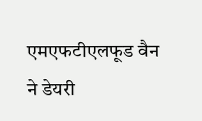एमएफटीएलफूड वैन ने डेयरी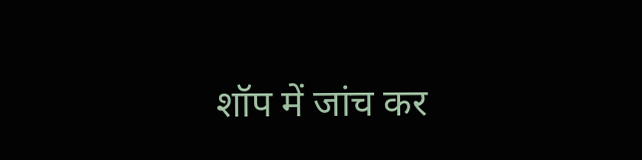शॉप में जांच कर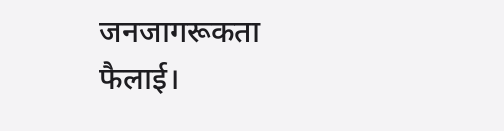जनजागरूकता फैलाई।